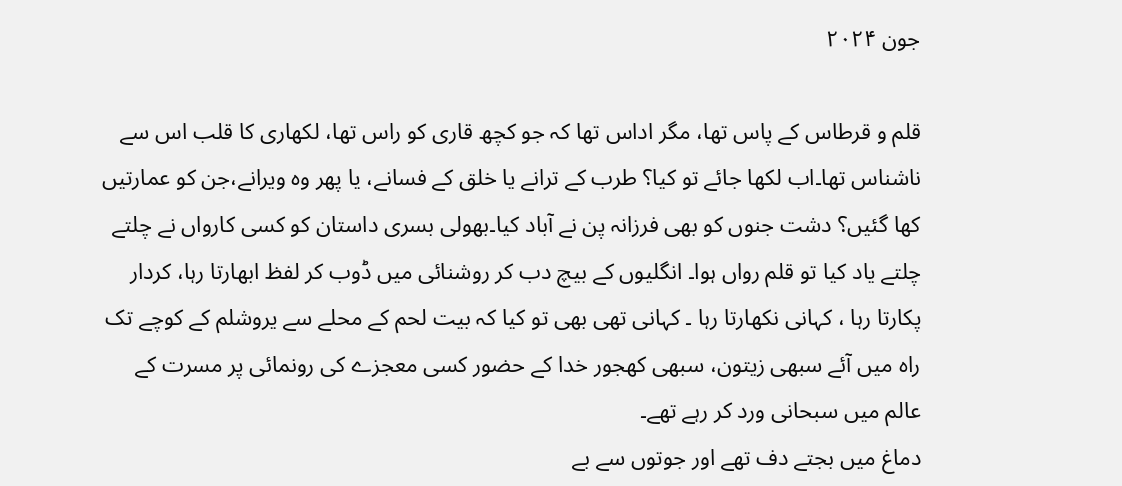جون ۲۰۲۴

قلم و قرطاس کے پاس تھا، مگر اداس تھا کہ جو کچھ قاری کو راس تھا، لکھاری کا قلب اس سے ناشناس تھا۔اب لکھا جائے تو کیا؟ طرب کے ترانے یا خلق کے فسانے، یا پھر وہ ویرانے،جن کو عمارتیں کھا گئیں؟ دشت جنوں کو بھی فرزانہ پن نے آباد کیا۔بھولی بسری داستان کو کسی کارواں نے چلتے چلتے یاد کیا تو قلم رواں ہوا۔ انگلیوں کے بیچ دب کر روشنائی میں ڈوب کر لفظ ابھارتا رہا، کردار پکارتا رہا ، کہانی نکھارتا رہا ۔ کہانی تھی بھی تو کیا کہ بیت لحم کے محلے سے یروشلم کے کوچے تک راہ میں آئے سبھی زیتون، سبھی کھجور خدا کے حضور کسی معجزے کی رونمائی پر مسرت کے عالم میں سبحانی ورد کر رہے تھے۔
دماغ میں بجتے دف تھے اور جوتوں سے بے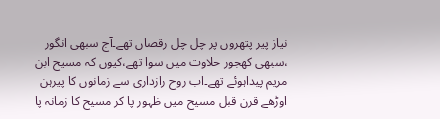نیاز پیر پتھروں پر چل چل رقصاں تھے۔آج سبھی انگور ،سبھی کھجور حلاوت میں سوا تھے،کیوں کہ مسیح ابن مریم پیداہوئے تھے۔اب روح رازداری سے زمانوں کا پیرہن اوڑھے قرن قبل مسیح میں ظہور پا کر مسیح کا زمانہ پا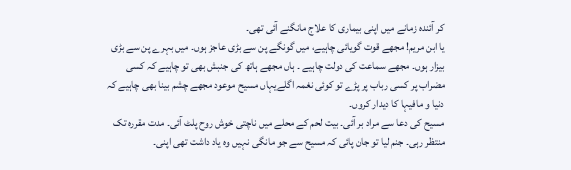کر آئندہ زمانے میں اپنی بیماری کا علاج مانگنے آئی تھی۔
یا ابن مریم! مجھے قوت گویائی چاہیے، میں گونگے پن سے بڑی عاجز ہوں۔ میں بہرے پن سے بڑی بیزار ہوں۔ مجھے سماعت کی دولت چاہیے ۔ ہاں مجھے ہاتھ کی جنبش بھی تو چاہیے کہ کسی مضراب پر کسی رباب پر پڑے تو کوئی نغمہ اگلےیہاں مسیح موعود مجھے چشم بینا بھی چاہیے کہ دنیا و مافیہا کا دیدار کروں۔
مسیح کی دعا سے مراد بر آئی۔ بیت لحم کے محلے میں ناچتی خوش روح پلٹ آئی۔ مدت مقررہ تک منتظر رہی۔ جنم لیا تو جان پائی کہ مسیح سے جو مانگی نہیں وہ یاد داشت تھی اپنی۔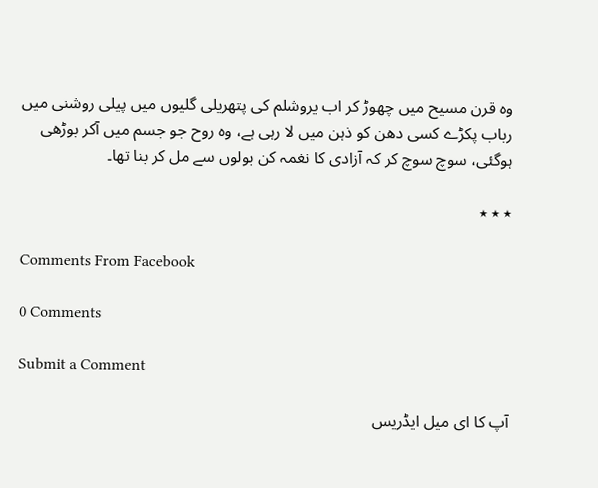وہ قرن مسیح میں چھوڑ کر اب یروشلم کی پتھریلی گلیوں میں پیلی روشنی میں رباب پکڑے کسی دھن کو ذہن میں لا رہی ہے، وہ روح جو جسم میں آکر بوڑھی ہوگئی، سوچ سوچ کر کہ آزادی کا نغمہ کن بولوں سے مل کر بنا تھا۔

٭ ٭ ٭

Comments From Facebook

0 Comments

Submit a Comment

آپ کا ای میل ایڈریس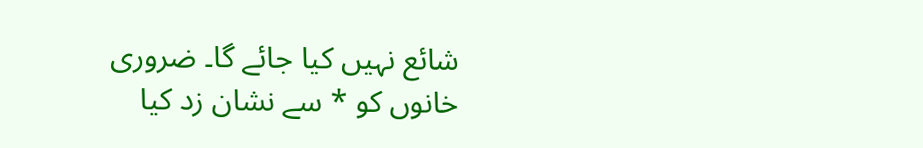شائع نہیں کیا جائے گا۔ ضروری خانوں کو * سے نشان زد کیا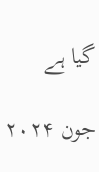گیا ہے

جون ۲۰۲۴